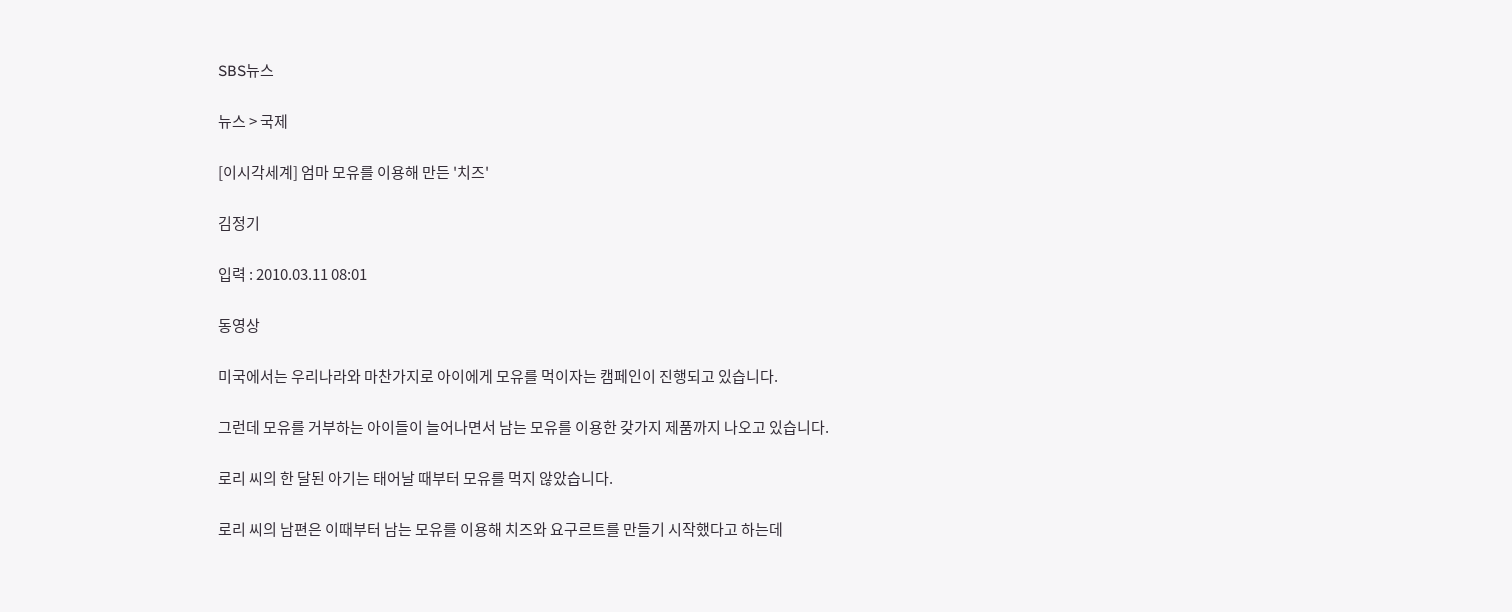SBS뉴스

뉴스 > 국제

[이시각세계] 엄마 모유를 이용해 만든 '치즈'

김정기

입력 : 2010.03.11 08:01

동영상

미국에서는 우리나라와 마찬가지로 아이에게 모유를 먹이자는 캠페인이 진행되고 있습니다.

그런데 모유를 거부하는 아이들이 늘어나면서 남는 모유를 이용한 갖가지 제품까지 나오고 있습니다.

로리 씨의 한 달된 아기는 태어날 때부터 모유를 먹지 않았습니다.

로리 씨의 남편은 이때부터 남는 모유를 이용해 치즈와 요구르트를 만들기 시작했다고 하는데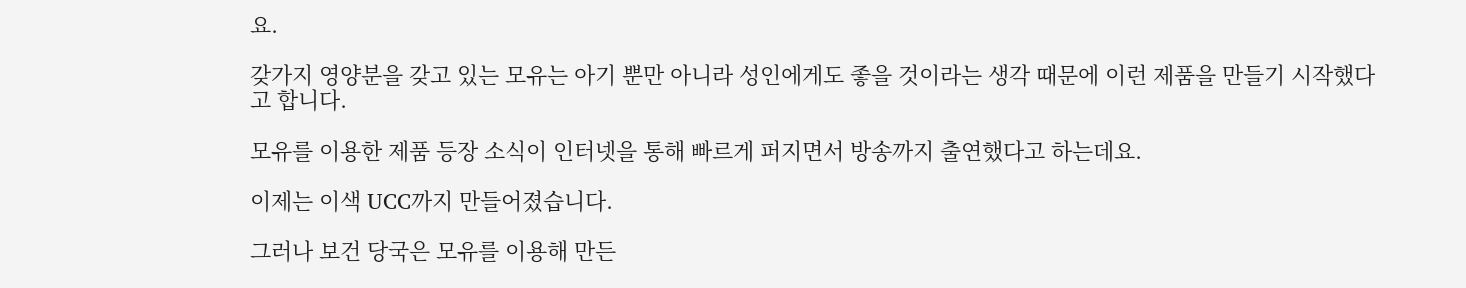요.

갖가지 영양분을 갖고 있는 모유는 아기 뿐만 아니라 성인에게도 좋을 것이라는 생각 때문에 이런 제품을 만들기 시작했다고 합니다.

모유를 이용한 제품 등장 소식이 인터넷을 통해 빠르게 퍼지면서 방송까지 출연했다고 하는데요.

이제는 이색 UCC까지 만들어졌습니다.

그러나 보건 당국은 모유를 이용해 만든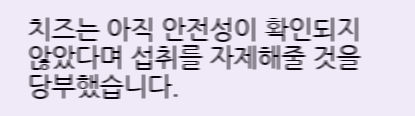치즈는 아직 안전성이 확인되지 않았다며 섭취를 자제해줄 것을 당부했습니다.